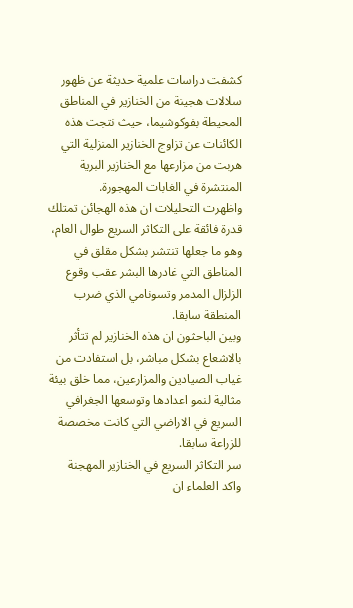كشفت دراسات علمية حديثة عن ظهور سلالات هجينة من الخنازير في المناطق المحيطة بفوكوشيما، حيث نتجت هذه الكائنات عن تزاوج الخنازير المنزلية التي هربت من مزارعها مع الخنازير البرية المنتشرة في الغابات المهجورة.
واظهرت التحليلات ان هذه الهجائن تمتلك قدرة فائقة على التكاثر السريع طوال العام، وهو ما جعلها تنتشر بشكل مقلق في المناطق التي غادرها البشر عقب وقوع الزلزال المدمر وتسونامي الذي ضرب المنطقة سابقا.
وبين الباحثون ان هذه الخنازير لم تتأثر بالاشعاع بشكل مباشر، بل استفادت من غياب الصيادين والمزارعين، مما خلق بيئة مثالية لنمو اعدادها وتوسعها الجغرافي السريع في الاراضي التي كانت مخصصة للزراعة سابقا.
سر التكاثر السريع في الخنازير المهجنة
واكد العلماء ان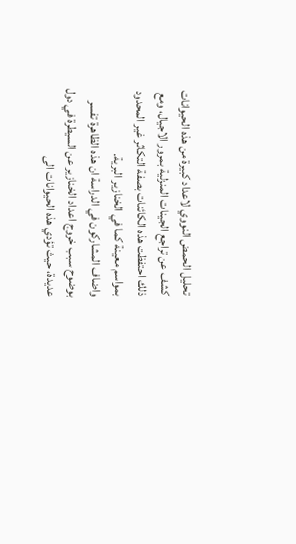تحليل الحمض النووي لاعداد كبيرة من هذه الحيوانات كشف عن تراجع الجينات المنزلية بمرور الاجيال، ومع ذلك احتفظت هذه الكائنات بصفة التكاثر غير المحدود بمواسم معينة كما في الخنازير البرية.
واضاف المشاركون في الدراسة ان هذه الظاهرة تفسر بوضوح سبب خروج اعداد الخنازير عن السيطرة في دول عديدة، حيث تؤدي هذه الحيوانات الى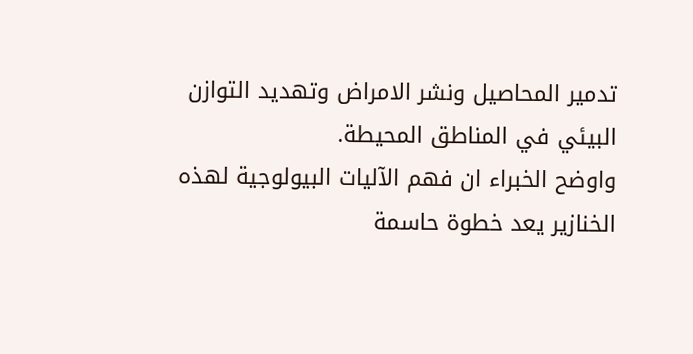تدمير المحاصيل ونشر الامراض وتهديد التوازن البيئي في المناطق المحيطة.
واوضح الخبراء ان فهم الآليات البيولوجية لهذه الخنازير يعد خطوة حاسمة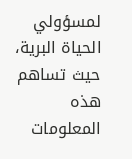لمسؤولي الحياة البرية، حيث تساهم هذه المعلومات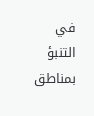في التنبؤ بمناطق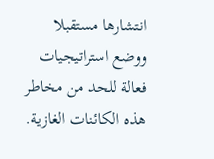انتشارها مستقبلا ووضع استراتيجيات فعالة للحد من مخاطر هذه الكائنات الغازية.